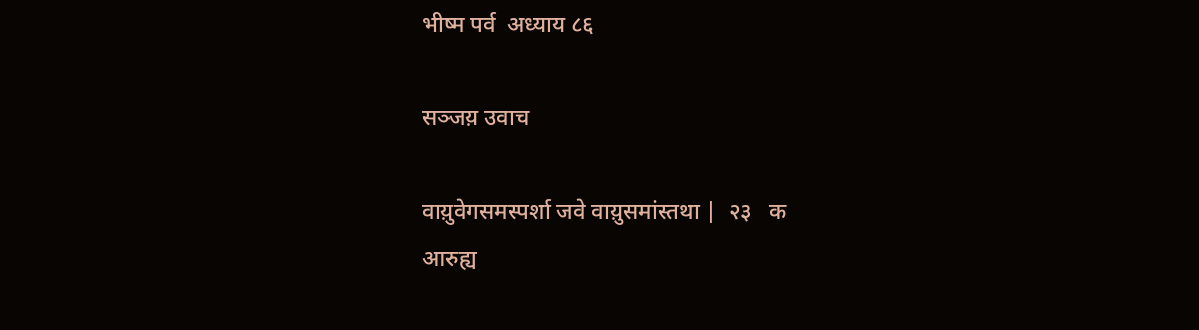भीष्म पर्व  अध्याय ८६

सञ्जय़ उवाच

वाय़ुवेगसमस्पर्शा जवे वाय़ुसमांस्तथा |  २३   क
आरुह्य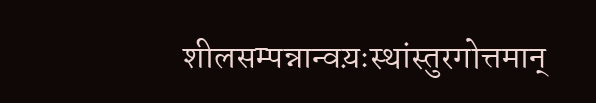शीलसम्पन्नान्वय़ःस्थांस्तुरगोत्तमान्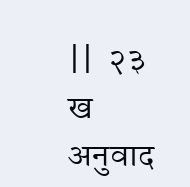||  २३   ख
अनुवाद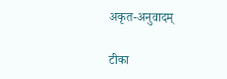अकृत-अनुवादम्

टीका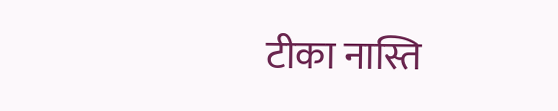टीका नास्ति